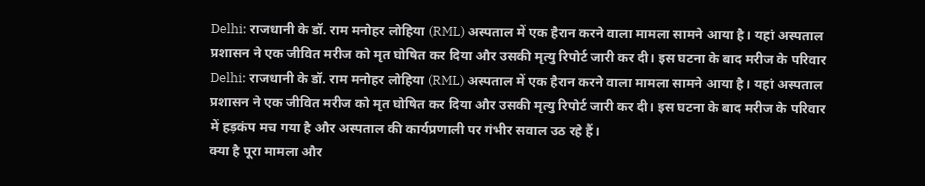Delhi: राजधानी के डॉ. राम मनोहर लोहिया (RML) अस्पताल में एक हैरान करने वाला मामला सामने आया है। यहां अस्पताल प्रशासन ने एक जीवित मरीज को मृत घोषित कर दिया और उसकी मृत्यु रिपोर्ट जारी कर दी। इस घटना के बाद मरीज के परिवार
Delhi: राजधानी के डॉ. राम मनोहर लोहिया (RML) अस्पताल में एक हैरान करने वाला मामला सामने आया है। यहां अस्पताल प्रशासन ने एक जीवित मरीज को मृत घोषित कर दिया और उसकी मृत्यु रिपोर्ट जारी कर दी। इस घटना के बाद मरीज के परिवार में हड़कंप मच गया है और अस्पताल की कार्यप्रणाली पर गंभीर सवाल उठ रहे हैं।
क्या है पूरा मामला और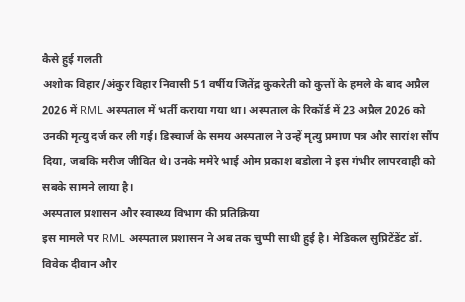कैसे हुई गलती
अशोक विहार/अंकुर विहार निवासी 51 वर्षीय जितेंद्र कुकरेती को कुत्तों के हमले के बाद अप्रैल 2026 में RML अस्पताल में भर्ती कराया गया था। अस्पताल के रिकॉर्ड में 23 अप्रैल 2026 को उनकी मृत्यु दर्ज कर ली गई। डिस्चार्ज के समय अस्पताल ने उन्हें मृत्यु प्रमाण पत्र और सारांश सौंप दिया, जबकि मरीज जीवित थे। उनके ममेरे भाई ओम प्रकाश बडोला ने इस गंभीर लापरवाही को सबके सामने लाया है।
अस्पताल प्रशासन और स्वास्थ्य विभाग की प्रतिक्रिया
इस मामले पर RML अस्पताल प्रशासन ने अब तक चुप्पी साधी हुई है। मेडिकल सुप्रिटेंडेंट डॉ. विवेक दीवान और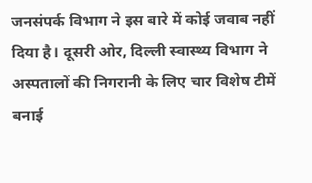जनसंपर्क विभाग ने इस बारे में कोई जवाब नहीं दिया है। दूसरी ओर, दिल्ली स्वास्थ्य विभाग ने अस्पतालों की निगरानी के लिए चार विशेष टीमें बनाई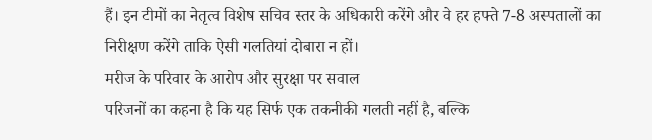हैं। इन टीमों का नेतृत्व विशेष सचिव स्तर के अधिकारी करेंगे और वे हर हफ्ते 7-8 अस्पतालों का निरीक्षण करेंगे ताकि ऐसी गलतियां दोबारा न हों।
मरीज के परिवार के आरोप और सुरक्षा पर सवाल
परिजनों का कहना है कि यह सिर्फ एक तकनीकी गलती नहीं है, बल्कि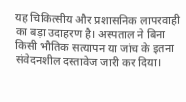यह चिकित्सीय और प्रशासनिक लापरवाही का बड़ा उदाहरण है। अस्पताल ने बिना किसी भौतिक सत्यापन या जांच के इतना संवेदनशील दस्तावेज जारी कर दिया।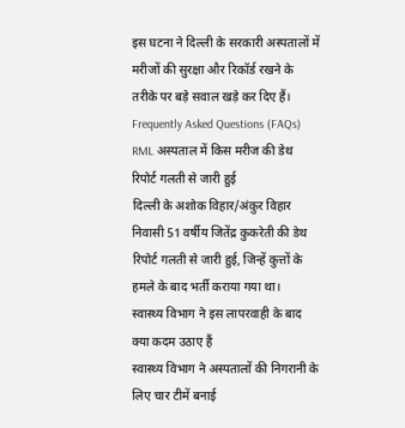इस घटना ने दिल्ली के सरकारी अस्पतालों में मरीजों की सुरक्षा और रिकॉर्ड रखने के तरीके पर बड़े सवाल खड़े कर दिए हैं।
Frequently Asked Questions (FAQs)
RML अस्पताल में किस मरीज की डेथ रिपोर्ट गलती से जारी हुई
दिल्ली के अशोक विहार/अंकुर विहार निवासी 51 वर्षीय जितेंद्र कुकरेती की डेथ रिपोर्ट गलती से जारी हुई, जिन्हें कुत्तों के हमले के बाद भर्ती कराया गया था।
स्वास्थ्य विभाग ने इस लापरवाही के बाद क्या कदम उठाए हैं
स्वास्थ्य विभाग ने अस्पतालों की निगरानी के लिए चार टीमें बनाई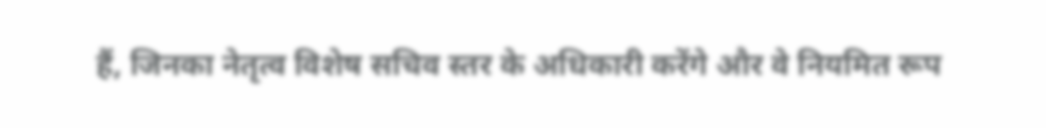हैं, जिनका नेतृत्व विशेष सचिव स्तर के अधिकारी करेंगे और वे नियमित रूप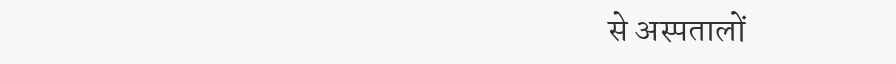से अस्पतालों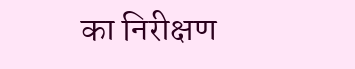का निरीक्षण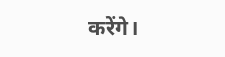करेंगे।